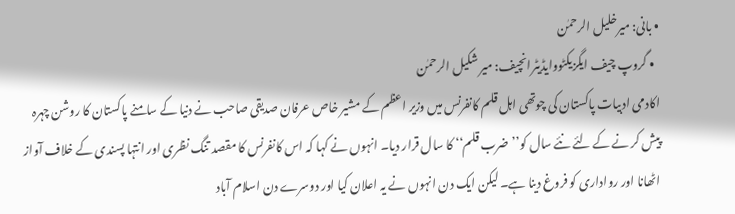• بانی: میرخلیل الرحمٰن
  • گروپ چیف ایگزیکٹووایڈیٹرانچیف: میر شکیل الرحمٰن
اکادمی ادبیات پاکستان کی چوتھی اہل قلم کانفرنس میں وزیر اعظم کے مشیر خاص عرفان صدیقی صاحب نے دنیا کے سامنے پاکستان کا روشن چہرہ پیش کر نے کے لئے نئے سال کو’’ضرب قلم‘‘ کا سال قرار دیا۔ انہوں نے کہا کہ اس کانفرنس کا مقصد تنگ نظری اور انتہا پسندی کے خلاف آواز اٹھانا اور رواداری کو فروغ دینا ہے۔ لیکن ایک دن انہوں نے یہ اعلان کیا اور دوسرے دن اسلام آباد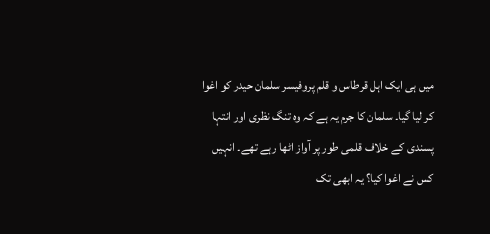میں ہی ایک اہل قرطاس و قلم پروفیسر سلمان حیدر کو اغوا کر لیا گیا۔ سلمان کا جرم یہ ہے کہ وہ تنگ نظری اور انتہا پسندی کے خلاف قلمی طور پر آواز اٹھا رہے تھے۔ انہیں کس نے اغوا کیا؟ یہ ابھی تک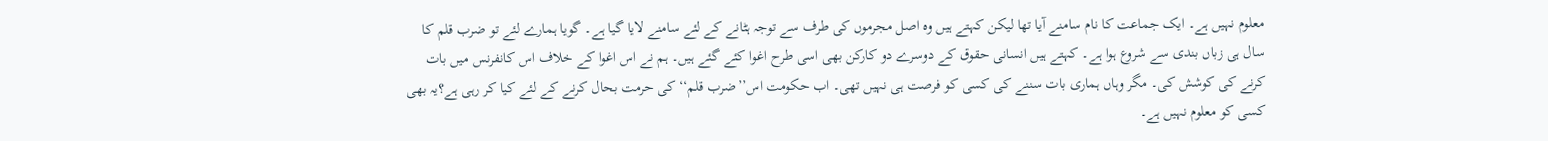معلوم نہیں ہے۔ ایک جماعت کا نام سامنے آیا تھا لیکن کہتے ہیں وہ اصل مجرموں کی طرف سے توجہ ہٹانے کے لئے سامنے لایا گیا ہے۔ گویا ہمارے لئے تو ضرب قلم کا سال ہی زباں بندی سے شروع ہوا ہے۔ کہتے ہیں انسانی حقوق کے دوسرے دو کارکن بھی اسی طرح اغوا کئے گئے ہیں۔ ہم نے اس اغوا کے خلاف اس کانفرنس میں بات کرنے کی کوشش کی۔ مگر وہاں ہماری بات سننے کی کسی کو فرصت ہی نہیں تھی۔ اب حکومت اس’’ضرب قلم‘‘ کی حرمت بحال کرنے کے لئے کیا کر رہی ہے؟یہ بھی کسی کو معلوم نہیں ہے۔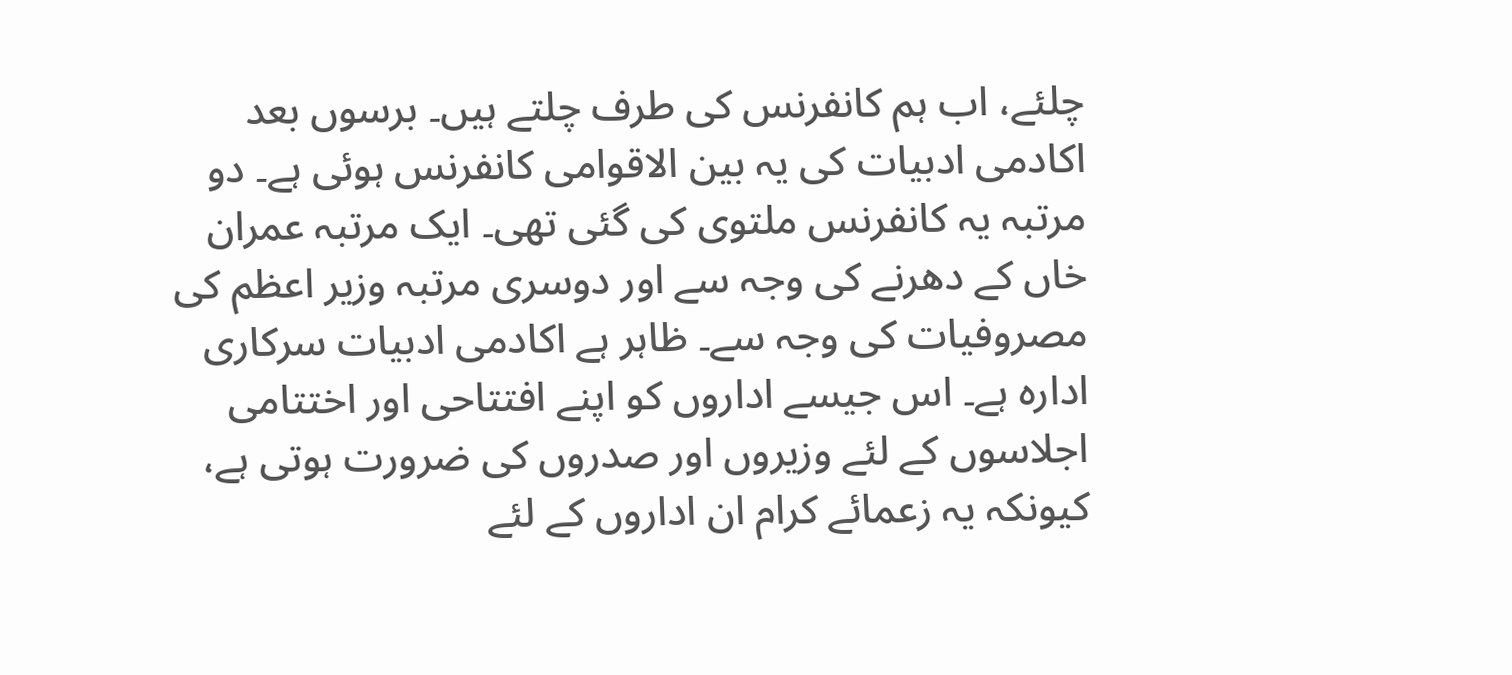چلئے، اب ہم کانفرنس کی طرف چلتے ہیں۔ برسوں بعد اکادمی ادبیات کی یہ بین الاقوامی کانفرنس ہوئی ہے۔ دو مرتبہ یہ کانفرنس ملتوی کی گئی تھی۔ ایک مرتبہ عمران خاں کے دھرنے کی وجہ سے اور دوسری مرتبہ وزیر اعظم کی مصروفیات کی وجہ سے۔ ظاہر ہے اکادمی ادبیات سرکاری ادارہ ہے۔ اس جیسے اداروں کو اپنے افتتاحی اور اختتامی اجلاسوں کے لئے وزیروں اور صدروں کی ضرورت ہوتی ہے، کیونکہ یہ زعمائے کرام ان اداروں کے لئے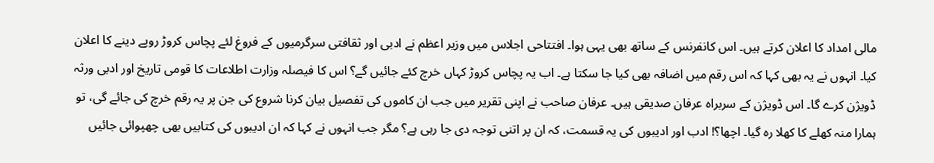مالی امداد کا اعلان کرتے ہیں۔ اس کانفرنس کے ساتھ بھی یہی ہوا۔ افتتاحی اجلاس میں وزیر اعظم نے ادبی اور ثقافتی سرگرمیوں کے فروغ لئے پچاس کروڑ روپے دینے کا اعلان کیا۔ انہوں نے یہ بھی کہا کہ اس رقم میں اضافہ بھی کیا جا سکتا ہے۔ اب یہ پچاس کروڑ کہاں خرچ کئے جائیں گے؟ اس کا فیصلہ وزارت اطلاعات کا قومی تاریخ اور ادبی ورثہ ڈویژن کرے گا۔ اس ڈویژن کے سربراہ عرفان صدیقی ہیں۔ عرفان صاحب نے اپنی تقریر میں جب ان کاموں کی تفصیل بیان کرنا شروع کی جن پر یہ رقم خرچ کی جائے گی، تو ہمارا منہ کھلے کا کھلا رہ گیا۔ اچھا؟! ادب اور ادیبوں کی یہ قسمت، کہ ان پر اتنی توجہ دی جا رہی ہے؟ مگر جب انہوں نے کہا کہ ان ادیبوں کی کتابیں بھی چھپوائی جائیں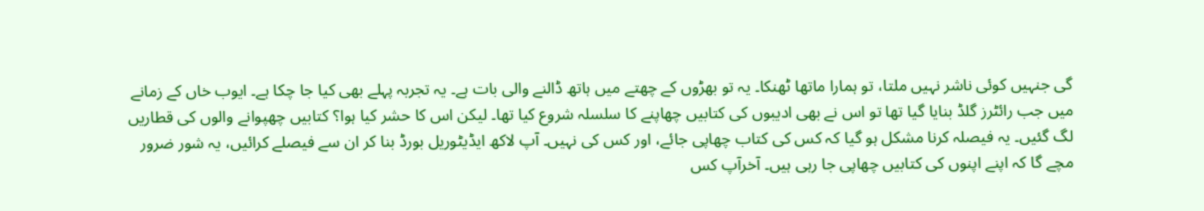گی جنہیں کوئی ناشر نہیں ملتا، تو ہمارا ماتھا ٹھنکا۔ یہ تو بھڑوں کے چھتے میں ہاتھ ڈالنے والی بات ہے۔ یہ تجربہ پہلے بھی کیا جا چکا ہے۔ ایوب خاں کے زمانے میں جب رائٹرز گلڈ بنایا گیا تھا تو اس نے بھی ادیبوں کی کتابیں چھاپنے کا سلسلہ شروع کیا تھا۔ لیکن اس کا حشر کیا ہوا؟ کتابیں چھپوانے والوں کی قطاریں لگ گئیں۔ یہ فیصلہ کرنا مشکل ہو گیا کہ کس کی کتاب چھاپی جائے، اور کس کی نہیں۔ آپ لاکھ ایڈیٹوریل بورڈ بنا کر ان سے فیصلے کرائیں، یہ شور ضرور مچے گا کہ اپنے اپنوں کی کتابیں چھاپی جا رہی ہیں۔ آخرآپ کس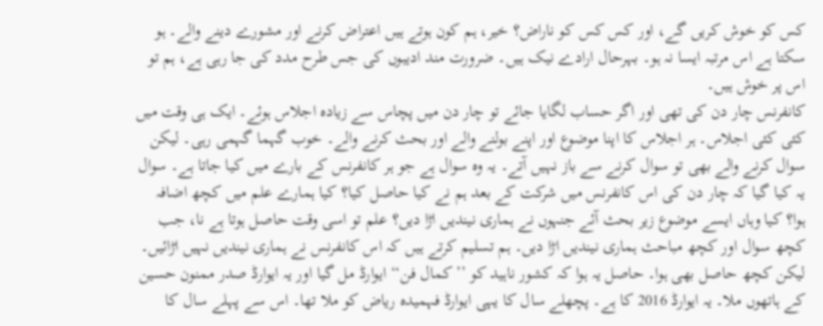کس کو خوش کریں گے، اور کس کس کو ناراض؟ خیر، ہم کون ہوتے ہیں اعتراض کرنے اور مشورے دینے والے۔ ہو سکتا ہے اس مرتبہ ایسا نہ ہو۔ بہرحال ارادے نیک ہیں۔ ضرورت مند ادیبوں کی جس طرح مدد کی جا رہی ہے، ہم تو اس پر خوش ہیں۔
کانفرنس چار دن کی تھی اور اگر حساب لگایا جائے تو چار دن میں پچاس سے زیادہ اجلاس ہوئے۔ ایک ہی وقت میں کئی کئی اجلاس۔ ہر اجلاس کا اپنا موضوع اور اپنے بولنے والے اور بحث کرنے والے۔ خوب گہما گہمی رہی۔ لیکن سوال کرنے والے بھی تو سوال کرنے سے باز نہیں آتے۔ یہ وہ سوال ہے جو ہر کانفرنس کے بارے میں کیا جاتا ہے۔ سوال یہ کیا گیا کہ چار دن کی اس کانفرنس میں شرکت کے بعد ہم نے کیا حاصل کیا؟ کیا ہمارے علم میں کچھ اضافہ ہوا؟ کیا وہاں ایسے موضوع زیر بحث آئے جنہوں نے ہماری نیندیں اڑا دیں؟ علم تو اسی وقت حاصل ہوتا ہے نا، جب کچھ سوال اور کچھ مباحث ہماری نیندیں اڑا دیں۔ ہم تسلیم کرتے ہیں کہ اس کانفرنس نے ہماری نیندیں نہیں اڑائیں۔ لیکن کچھ حاصل بھی ہوا۔ حاصل یہ ہوا کہ کشور ناہید کو ’’کمال فن‘‘ ایوارڈ مل گیا اور یہ ایوارڈ صدر ممنون حسین کے ہاتھوں ملا۔ یہ ایوارڈ 2016 کا ہے۔ پچھلے سال کا یہی ایوارڈ فہمیدہ ریاض کو ملا تھا۔ اس سے پہلے سال کا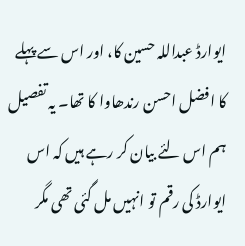ایوارڈ عبداللہ حسین کا، اور اس سے پہلے کا افضل احسن رندھاوا کا تھا۔ یہ تفصیل ہم اس لئے بیان کر رہے ہیں کہ اس ایوارڈ کی رقم تو انہیں مل گئی تھی مگر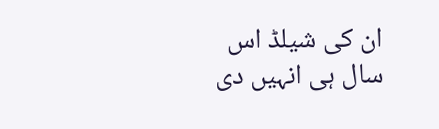ان کی شیلڈ اس سال ہی انہیں دی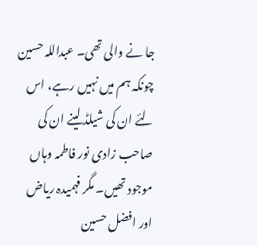جا نے والی تھی۔ عبداللہ حسین چونکہ ہم میں نہیں رہے، اس لئے ان کی شیلڈ لینے ان کی صاحب زادی نور فاطمہ وہاں موجود تھیں۔ مگر فہمیدہ ریاض اور افضل حسین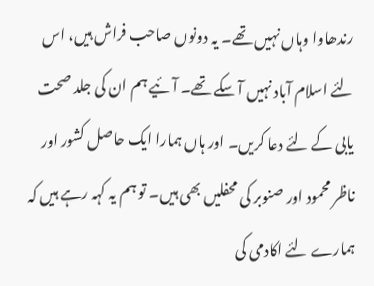رندھاوا وہاں نہیں تھے۔ یہ دونوں صاحب فراش ہیں، اس لئے اسلام آباد نہیں آ سکے تھے۔ آئیے ہم ان کی جلد صحت یابی کے لئے دعا کریں۔ اور ہاں ہمارا ایک حاصل کشور اور ناظر محمود اور صنوبر کی محفلیں بھی ہیں۔ تو ہم یہ کہہ رہے ہیں کہ ہمارے لئے اکادمی کی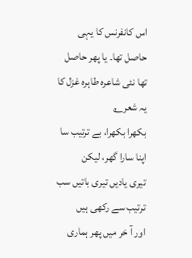اس کانفرنس کا یہی حاصل تھا۔ یا پھر حاصل تھا نئی شاعرہ طاہرہ غزل کا یہ شعر؎
بکھرا بکھرا، بے ترتیب سا اپنا سارا گھر، لیکن
تیری یادیں تیری باتیں سب ترتیب سے رکھی ہیں
اور آ خر میں پھر ہماری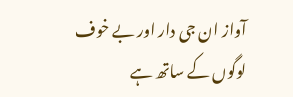آواز ان جی دار اور بے خوف لوگوں کے ساتھ ہے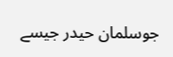جوسلمان حیدر جیسے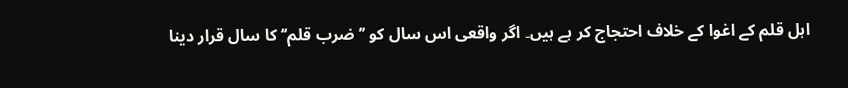اہل قلم کے اغوا کے خلاف احتجاج کر ہے ہیں۔ اگر واقعی اس سال کو ’’ضرب قلم‘‘ کا سال قرار دینا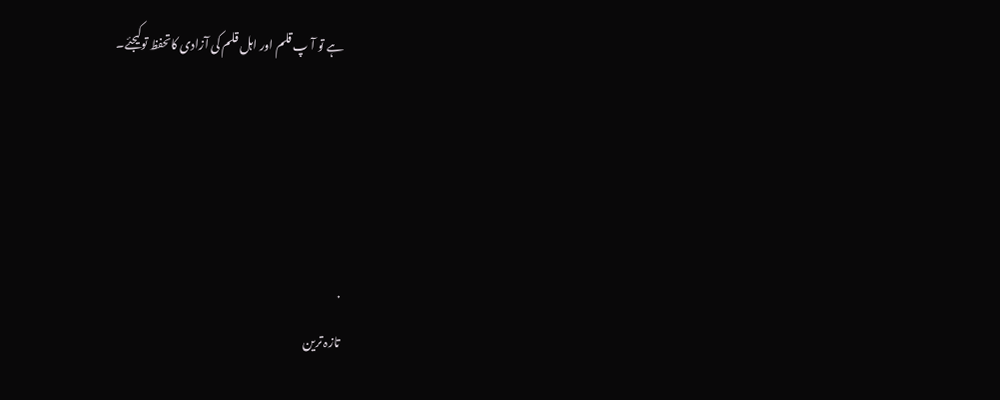ہے تو آ پ قلم اور اہل قلم کی آزادی کاتحفظ توکیجئے۔




.
تازہ ترین